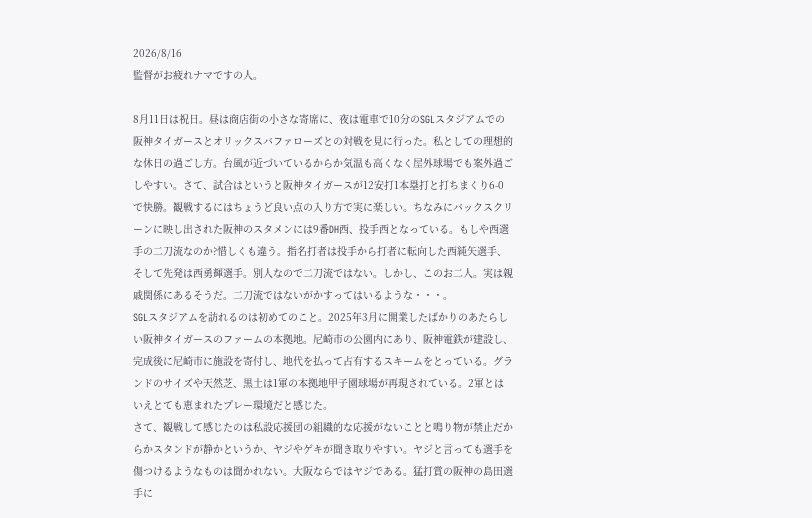2026/8/16
監督がお疲れナマですの人。

8月11日は祝日。昼は商店街の小さな寄席に、夜は電車で10分のSGLスタジアムでの阪神タイガースとオリックスバファローズとの対戦を見に行った。私としての理想的な休日の過ごし方。台風が近づいているからか気温も高くなく屋外球場でも案外過ごしやすい。さて、試合はというと阪神タイガースが12安打1本塁打と打ちまくり6-0で快勝。観戦するにはちょうど良い点の入り方で実に楽しい。ちなみにバックスクリーンに映し出された阪神のスタメンには9番DH西、投手西となっている。もしや西選手の二刀流なのか?惜しくも違う。指名打者は投手から打者に転向した西純矢選手、そして先発は西勇輝選手。別人なので二刀流ではない。しかし、このお二人。実は親戚関係にあるそうだ。二刀流ではないがかすってはいるような・・・。
SGLスタジアムを訪れるのは初めてのこと。2025年3月に開業したばかりのあたらしい阪神タイガースのファームの本拠地。尼崎市の公園内にあり、阪神電鉄が建設し、完成後に尼崎市に施設を寄付し、地代を払って占有するスキームをとっている。グランドのサイズや天然芝、黒土は1軍の本拠地甲子園球場が再現されている。2軍とはいえとても恵まれたプレー環境だと感じた。
さて、観戦して感じたのは私設応援団の組織的な応援がないことと鳴り物が禁止だからかスタンドが静かというか、ヤジやゲキが聞き取りやすい。ヤジと言っても選手を傷つけるようなものは聞かれない。大阪ならではヤジである。猛打賞の阪神の島田選手に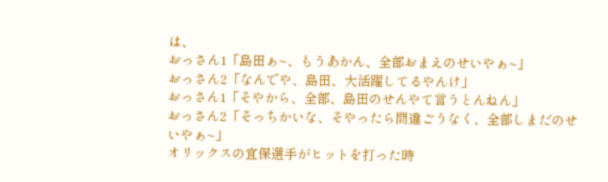は、
おっさん1「島田ぁ~、もうあかん、全部おまえのせいやぁ~」
おっさん2「なんでや、島田、大活躍してるやんけ」
おっさん1「そやから、全部、島田のせんやて言うとんねん」
おっさん2「そっちかいな、そやったら間違ごうなく、全部しまだのせいやぁ~」
オリックスの宜保選手がヒットを打った時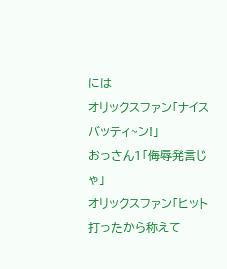には
オリックスファン「ナイスバッティ~ン!」
おっさん1「侮辱発言じゃ」
オリックスファン「ヒット打ったから称えて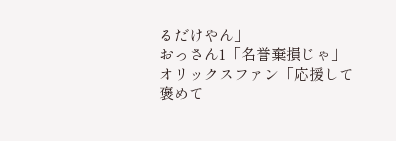るだけやん」
おっさん1「名誉棄損じゃ」
オリックスファン「応援して褒めて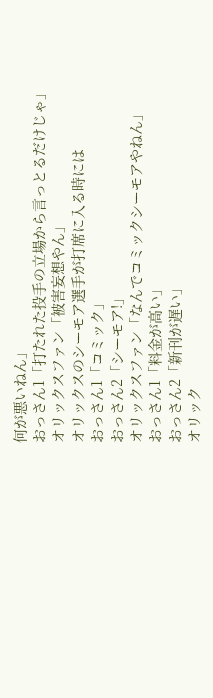何が悪いねん」
おっさん1「打たれた投手の立場から言っとるだけじゃ」
オリックスファン「被害妄想やん」
オリックスのシーモア選手が打席に入る時には
おっさん1「コミック」
おっさん2「シーモア!」
オリックスファン「なんでコミックシーモアやねん」
おっさん1「料金が高い」
おっさん2「新刊が遅い」
オリック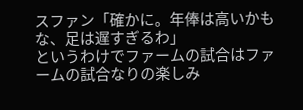スファン「確かに。年俸は高いかもな、足は遅すぎるわ」
というわけでファームの試合はファームの試合なりの楽しみ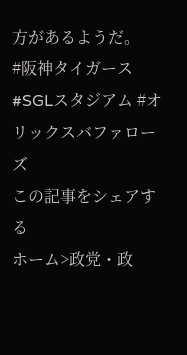方があるようだ。
#阪神タイガース #SGLスタジアム #オリックスバファローズ
この記事をシェアする
ホーム>政党・政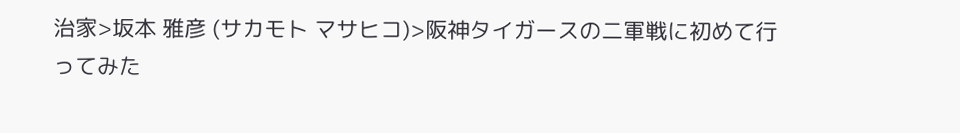治家>坂本 雅彦 (サカモト マサヒコ)>阪神タイガースの二軍戦に初めて行ってみた